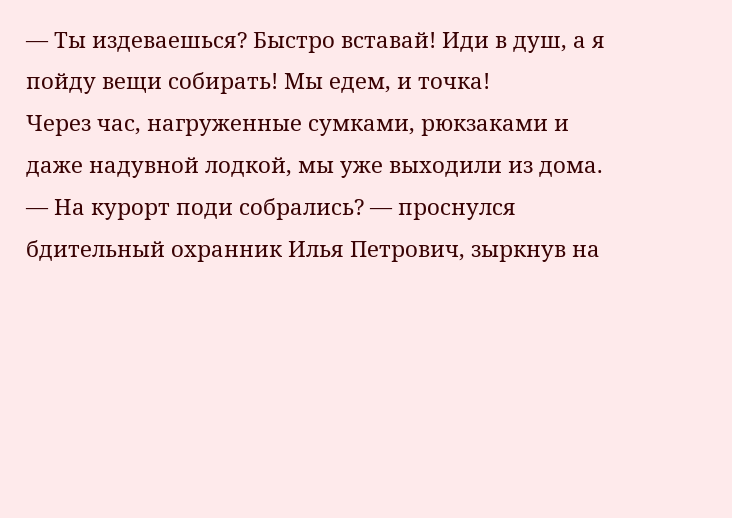— Ты издеваешься? Быстро вставай! Иди в душ, а я пойду вещи собирать! Мы едем, и точка!
Через час, нагруженные сумками, рюкзаками и даже надувной лодкой, мы уже выходили из дома.
— На курорт поди собрались? — проснулся бдительный охранник Илья Петрович, зыркнув на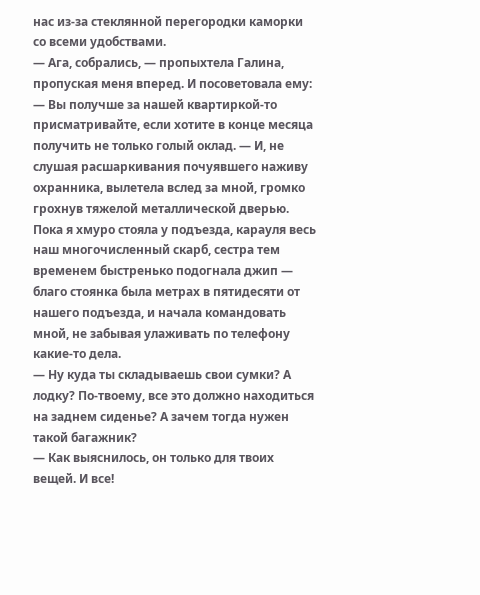нас из-за стеклянной перегородки каморки со всеми удобствами.
— Ага, собрались, — пропыхтела Галина, пропуская меня вперед. И посоветовала ему: — Вы получше за нашей квартиркой-то присматривайте, если хотите в конце месяца получить не только голый оклад. — И, не слушая расшаркивания почуявшего наживу охранника, вылетела вслед за мной, громко грохнув тяжелой металлической дверью.
Пока я хмуро стояла у подъезда, карауля весь наш многочисленный скарб, сестра тем временем быстренько подогнала джип — благо стоянка была метрах в пятидесяти от нашего подъезда, и начала командовать мной, не забывая улаживать по телефону какие-то дела.
— Ну куда ты складываешь свои сумки? А лодку? По-твоему, все это должно находиться на заднем сиденье? А зачем тогда нужен такой багажник?
— Как выяснилось, он только для твоих вещей. И все!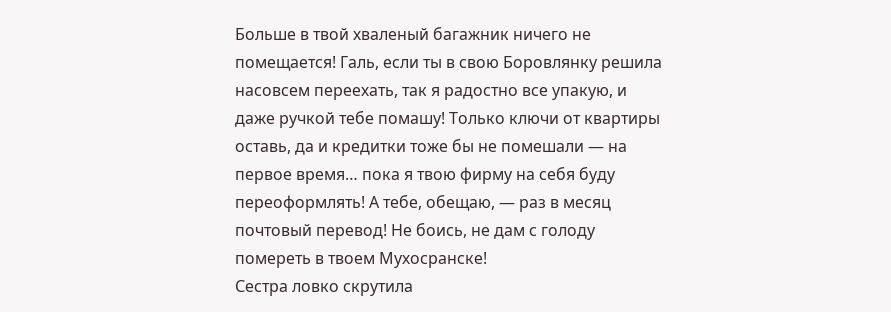Больше в твой хваленый багажник ничего не помещается! Галь, если ты в свою Боровлянку решила насовсем переехать, так я радостно все упакую, и даже ручкой тебе помашу! Только ключи от квартиры оставь, да и кредитки тоже бы не помешали — на первое время… пока я твою фирму на себя буду переоформлять! А тебе, обещаю, — раз в месяц почтовый перевод! Не боись, не дам с голоду помереть в твоем Мухосранске!
Сестра ловко скрутила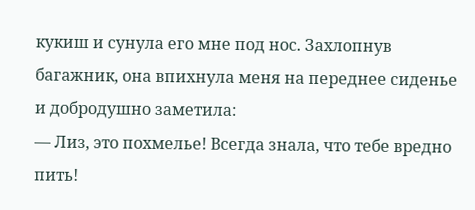кукиш и сунула его мне под нос. Захлопнув багажник, она впихнула меня на переднее сиденье и добродушно заметила:
— Лиз, это похмелье! Всегда знала, что тебе вредно пить!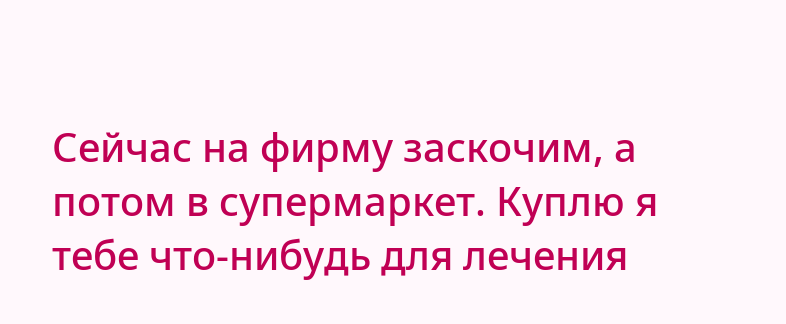Сейчас на фирму заскочим, а потом в супермаркет. Куплю я тебе что-нибудь для лечения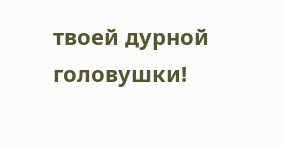твоей дурной головушки!